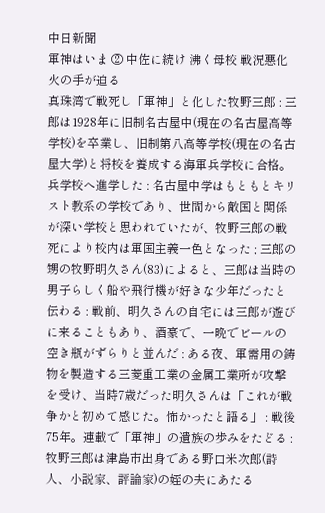中日新聞
軍神はいま ② 中佐に続け 沸く母校 戦況悪化 火の手が迫る
真珠湾で戦死し「軍神」と化した牧野三郎 : 三郎は1928年に旧制名古屋中(現在の名古屋高等学校)を卒業し、旧制第八高等学校(現在の名古屋大学)と将校を養成する海軍兵学校に合格。兵学校へ進学した : 名古屋中学はもともとキリスト教系の学校であり、世間から敵国と関係が深い学校と思われていたが、牧野三郎の戦死により校内は軍国主義一色となった ; 三郎の甥の牧野明久さん(83)によると、三郎は当時の男子らしく船や飛行機が好きな少年だったと伝わる : 戦前、明久さんの自宅には三郎が遊びに来ることもあり、酒豪で、一晩でビールの空き瓶がずらりと並んだ : ある夜、軍需用の鋳物を製造する三菱重工業の金属工業所が攻撃を受け、当時7歳だった明久さんは「これが戦争かと初めて感じた。怖かったと語る」 : 戦後75年。連載で「軍神」の遺族の歩みをたどる : 牧野三郎は津島市出身である野口米次郎(詩人、小説家、評論家)の姪の夫にあたる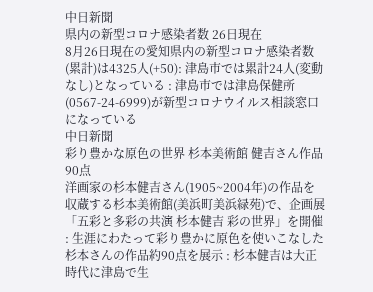中日新聞
県内の新型コロナ感染者数 26日現在
8月26日現在の愛知県内の新型コロナ感染者数(累計)は4325人(+50): 津島市では累計24人(変動なし)となっている : 津島市では津島保健所(0567-24-6999)が新型コロナウイルス相談窓口になっている
中日新聞
彩り豊かな原色の世界 杉本美術館 健吉さん作品90点
洋画家の杉本健吉さん(1905~2004年)の作品を収蔵する杉本美術館(美浜町美浜緑苑)で、企画展「五彩と多彩の共演 杉本健吉 彩の世界」を開催 : 生涯にわたって彩り豊かに原色を使いこなした杉本さんの作品約90点を展示 : 杉本健吉は大正時代に津島で生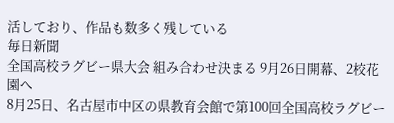活しており、作品も数多く残している
毎日新聞
全国高校ラグビー県大会 組み合わせ決まる 9月26日開幕、2校花園へ
8月25日、名古屋市中区の県教育会館で第100回全国高校ラグビー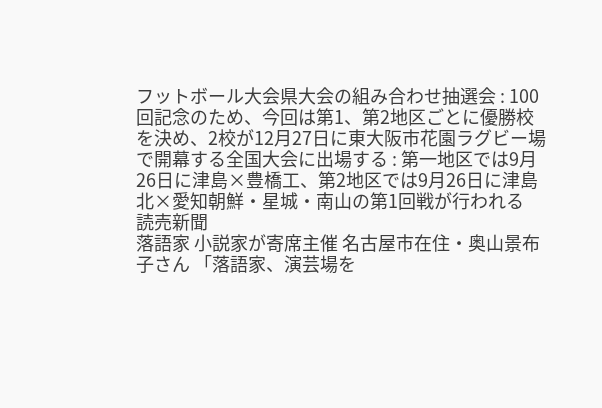フットボール大会県大会の組み合わせ抽選会 : 100回記念のため、今回は第1、第2地区ごとに優勝校を決め、2校が12月27日に東大阪市花園ラグビー場で開幕する全国大会に出場する : 第一地区では9月26日に津島×豊橋工、第2地区では9月26日に津島北×愛知朝鮮・星城・南山の第1回戦が行われる
読売新聞
落語家 小説家が寄席主催 名古屋市在住・奥山景布子さん 「落語家、演芸場を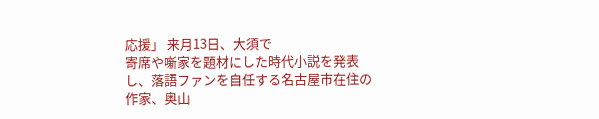応援」 来月13日、大須で
寄席や噺家を題材にした時代小説を発表し、落語ファンを自任する名古屋市在住の作家、奥山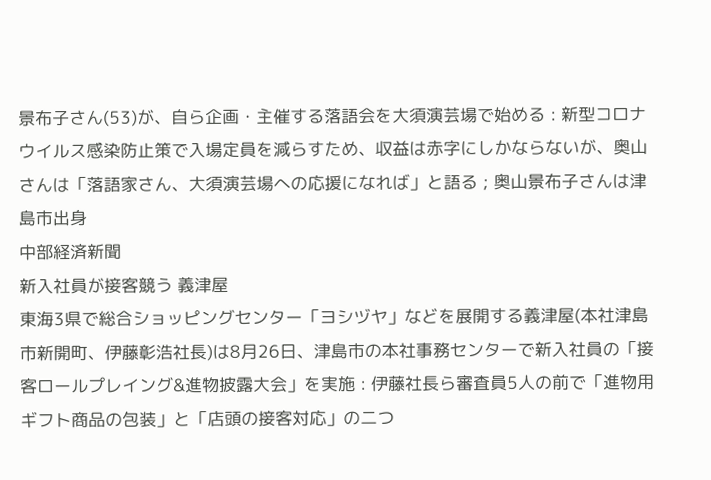景布子さん(53)が、自ら企画・主催する落語会を大須演芸場で始める : 新型コロナウイルス感染防止策で入場定員を減らすため、収益は赤字にしかならないが、奥山さんは「落語家さん、大須演芸場への応援になれば」と語る ; 奥山景布子さんは津島市出身
中部経済新聞
新入社員が接客競う 義津屋
東海3県で総合ショッピングセンター「ヨシヅヤ」などを展開する義津屋(本社津島市新開町、伊藤彰浩社長)は8月26日、津島市の本社事務センターで新入社員の「接客ロールプレイング&進物披露大会」を実施 : 伊藤社長ら審査員5人の前で「進物用ギフト商品の包装」と「店頭の接客対応」の二つ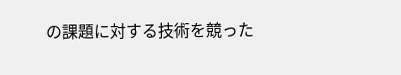の課題に対する技術を競った